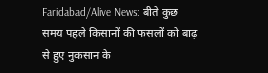Faridabad/Alive News: बीते कुछ समय पहले किसानों की फसलों को बाढ़ से हुए नुकसान के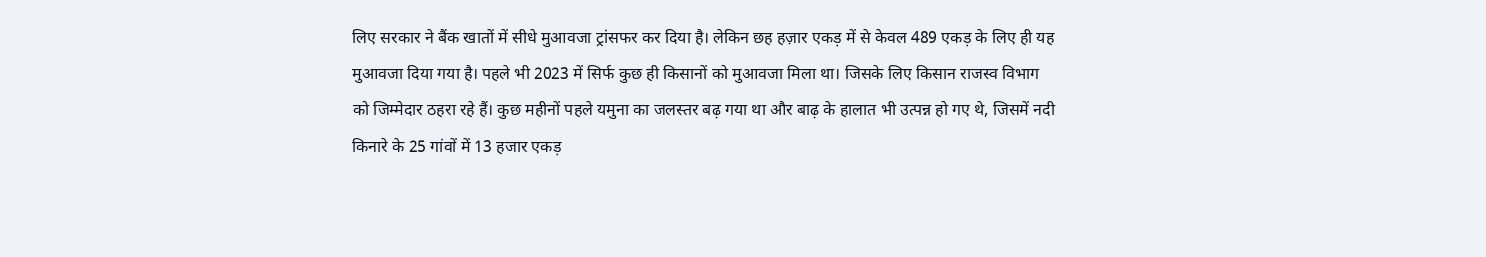लिए सरकार ने बैंक खातों में सीधे मुआवजा ट्रांसफर कर दिया है। लेकिन छह हज़ार एकड़ में से केवल 489 एकड़ के लिए ही यह मुआवजा दिया गया है। पहले भी 2023 में सिर्फ कुछ ही किसानों को मुआवजा मिला था। जिसके लिए किसान राजस्व विभाग को जिम्मेदार ठहरा रहे हैं। कुछ महीनों पहले यमुना का जलस्तर बढ़ गया था और बाढ़ के हालात भी उत्पन्न हो गए थे, जिसमें नदी किनारे के 25 गांवों में 13 हजार एकड़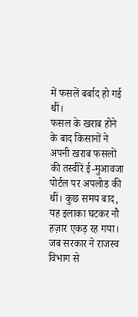में फसलें बर्बाद हो गई थीं।
फसल के खराब होने के बाद किसानों ने अपनी खराब फसलों की तस्वीरें ई-मुआवजा पोर्टल पर अपलोड की थीं। कुछ समय बाद, यह इलाका घटकर नौ हज़ार एकड़ रह गया। जब सरकार ने राजस्व विभाग से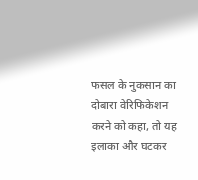फसल के नुकसान का दोबारा वेरिफिकेशन करने को कहा, तो यह इलाका और घटकर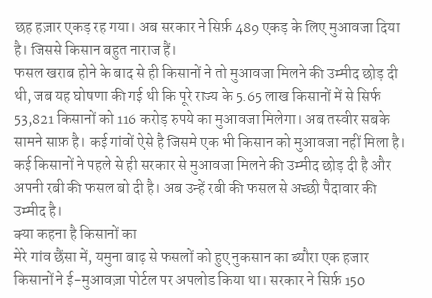छह हज़ार एकड़ रह गया। अब सरकार ने सिर्फ़ 489 एकड़ के लिए मुआवजा दिया है। जिससे किसान बहुत नाराज हैं।
फसल खराब होने के बाद से ही किसानों ने तो मुआवजा मिलने की उम्मीद छोड़ दी थी, जब यह घोषणा की गई थी कि पूरे राज्य के 5.65 लाख किसानों में से सिर्फ 53,821 किसानों को 116 करोड़ रुपये का मुआवजा मिलेगा। अब तस्वीर सबके सामने साफ़ है। कई गांवों ऐसे है जिसमे एक भी किसान को मुआवजा नहीं मिला है। कई किसानों ने पहले से ही सरकार से मुआवजा मिलने की उम्मीद छोड़ दी है और अपनी रबी की फसल बो दी है। अब उन्हें रबी की फसल से अच्छी पैदावार की उम्मीद है।
क्या कहना है किसानों का
मेरे गांव छैंसा में, यमुना बाढ़ से फसलों को हुए नुकसान का ब्यौरा एक हजार किसानों ने ई-मुआवज़ा पोर्टल पर अपलोड किया था। सरकार ने सिर्फ़ 150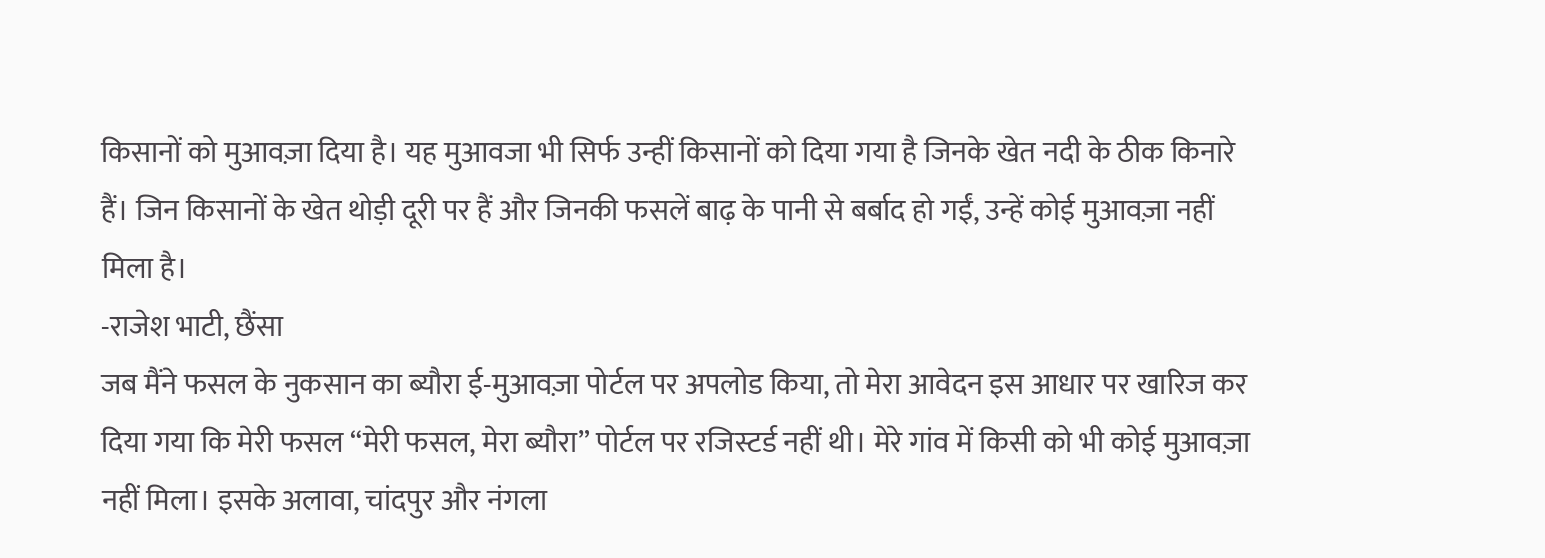किसानों को मुआवज़ा दिया है। यह मुआवजा भी सिर्फ उन्हीं किसानों को दिया गया है जिनके खेत नदी के ठीक किनारे हैं। जिन किसानों के खेत थोड़ी दूरी पर हैं और जिनकी फसलें बाढ़ के पानी से बर्बाद हो गईं, उन्हें कोई मुआवज़ा नहीं मिला है।
-राजेश भाटी, छैंसा
जब मैंने फसल के नुकसान का ब्यौरा ई-मुआवज़ा पोर्टल पर अपलोड किया, तो मेरा आवेदन इस आधार पर खारिज कर दिया गया कि मेरी फसल “मेरी फसल, मेरा ब्यौरा” पोर्टल पर रजिस्टर्ड नहीं थी। मेरे गांव में किसी को भी कोई मुआवज़ा नहीं मिला। इसके अलावा, चांदपुर और नंगला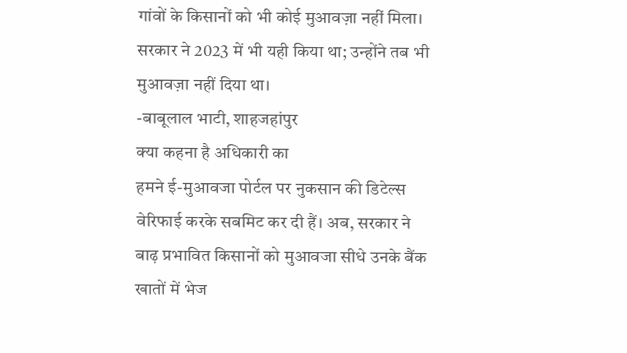गांवों के किसानों को भी कोई मुआवज़ा नहीं मिला। सरकार ने 2023 में भी यही किया था; उन्होंने तब भी मुआवज़ा नहीं दिया था।
-बाबूलाल भाटी, शाहजहांपुर
क्या कहना है अधिकारी का
हमने ई-मुआवजा पोर्टल पर नुकसान की डिटेल्स वेरिफाई करके सबमिट कर दी हैं। अब, सरकार ने बाढ़ प्रभावित किसानों को मुआवजा सीधे उनके बैंक खातों में भेज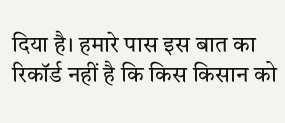दिया है। हमारे पास इस बात का रिकॉर्ड नहीं है कि किस किसान को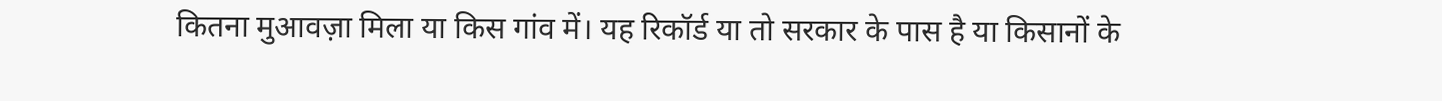कितना मुआवज़ा मिला या किस गांव में। यह रिकॉर्ड या तो सरकार के पास है या किसानों के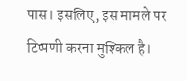पास। इसलिए, इस मामले पर टिप्पणी करना मुश्किल है।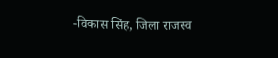-विकास सिंह, जिला राजस्व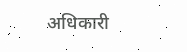अधिकारी